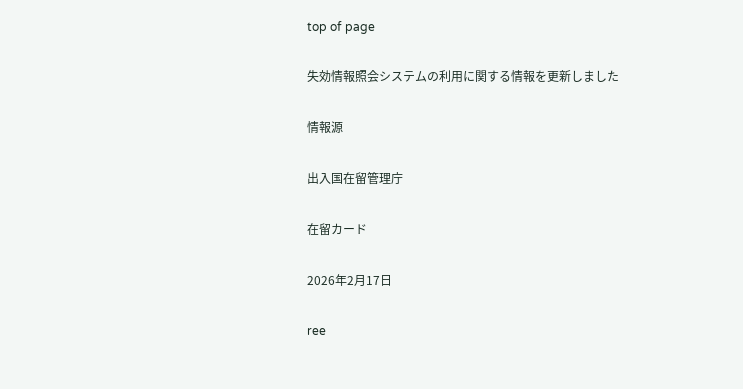top of page

失効情報照会システムの利用に関する情報を更新しました

情報源

出入国在留管理庁

在留カード

2026年2月17日

ree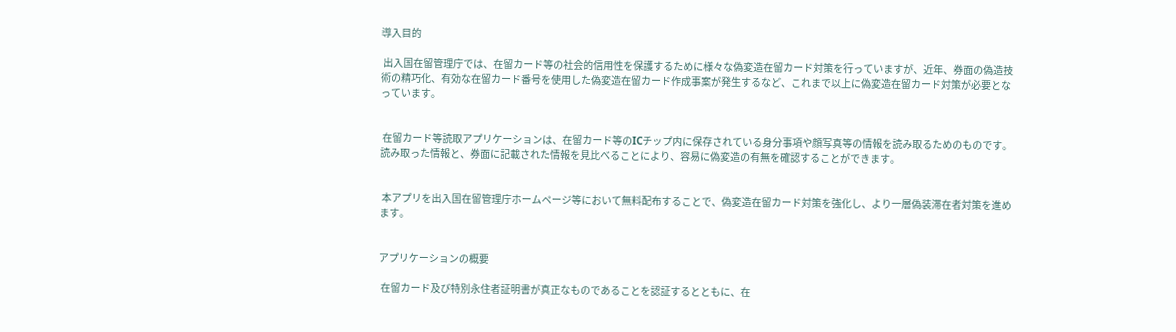導入目的

 出入国在留管理庁では、在留カード等の社会的信用性を保護するために様々な偽変造在留カード対策を行っていますが、近年、券面の偽造技術の精巧化、有効な在留カード番号を使用した偽変造在留カード作成事案が発生するなど、これまで以上に偽変造在留カード対策が必要となっています。


 在留カード等読取アプリケーションは、在留カード等のICチップ内に保存されている身分事項や顔写真等の情報を読み取るためのものです。読み取った情報と、券面に記載された情報を見比べることにより、容易に偽変造の有無を確認することができます。


 本アプリを出入国在留管理庁ホームページ等において無料配布することで、偽変造在留カード対策を強化し、より一層偽装滞在者対策を進めます。


アプリケーションの概要

 在留カード及び特別永住者証明書が真正なものであることを認証するとともに、在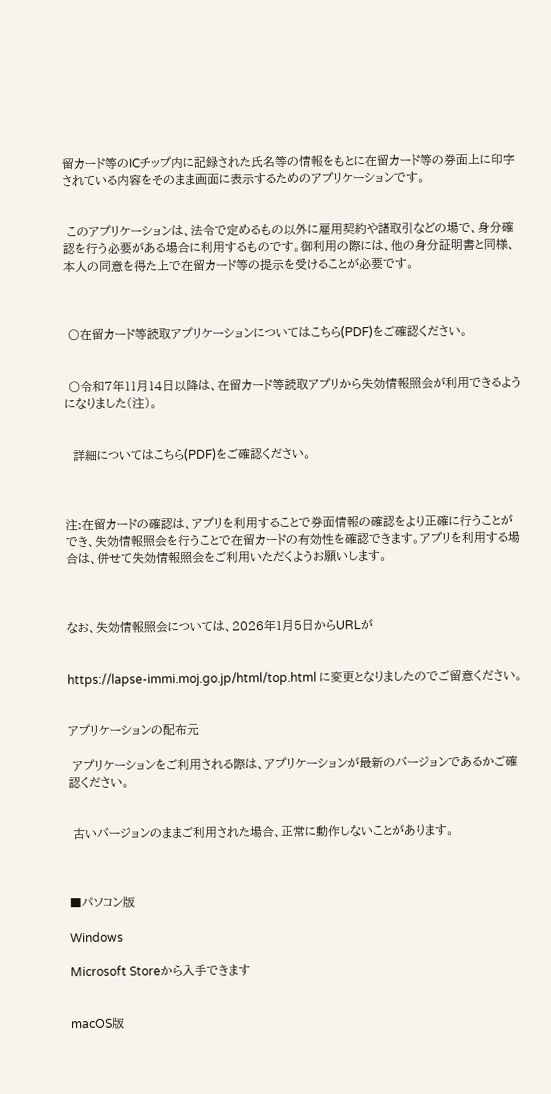留カード等のICチップ内に記録された氏名等の情報をもとに在留カード等の券面上に印字されている内容をそのまま画面に表示するためのアプリケーションです。


 このアプリケーションは、法令で定めるもの以外に雇用契約や諸取引などの場で、身分確認を行う必要がある場合に利用するものです。御利用の際には、他の身分証明書と同様、本人の同意を得た上で在留カード等の提示を受けることが必要です。



 〇在留カード等読取アプリケーションについてはこちら(PDF)をご確認ください。


 〇令和7年11月14日以降は、在留カード等読取アプリから失効情報照会が利用できるようになりました(注)。


  詳細についてはこちら(PDF)をご確認ください。



注:在留カードの確認は、アプリを利用することで券面情報の確認をより正確に行うことができ、失効情報照会を行うことで在留カードの有効性を確認できます。アプリを利用する場合は、併せて失効情報照会をご利用いただくようお願いします。



なお、失効情報照会については、2026年1月5日からURLが


https://lapse-immi.moj.go.jp/html/top.html に変更となりましたのでご留意ください。


アプリケーションの配布元

 アプリケーションをご利用される際は、アプリケーションが最新のバージョンであるかご確認ください。


 古いバージョンのままご利用された場合、正常に動作しないことがあります。



■パソコン版

Windows

Microsoft Storeから入手できます


macOS版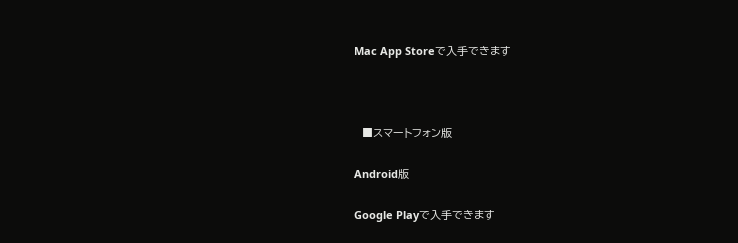Mac App Storeで入手できます



  ■スマートフォン版

Android版

Google Playで入手できます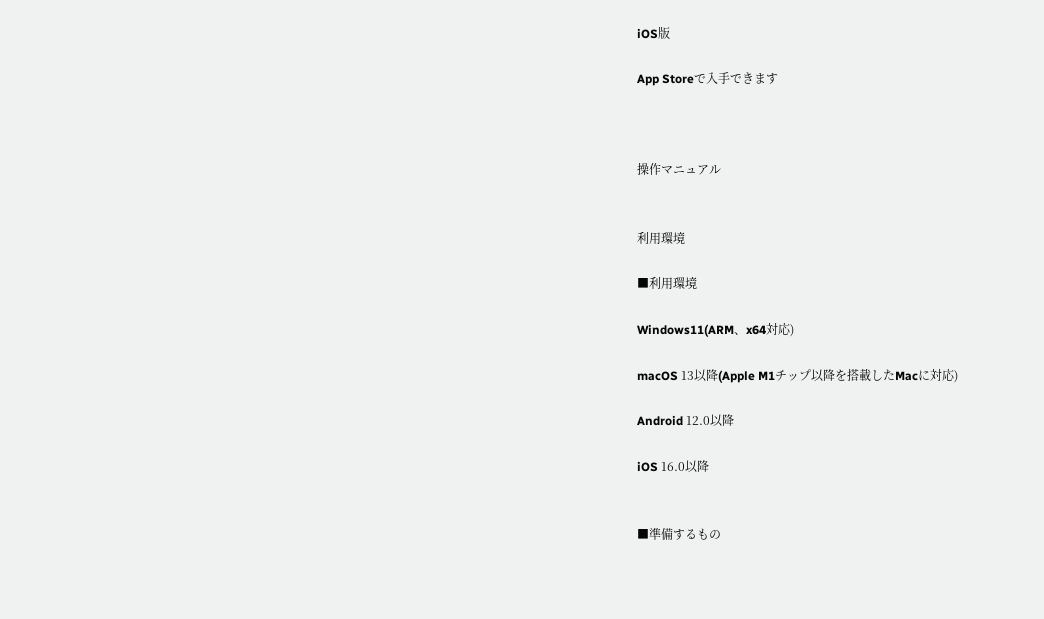iOS版

App Storeで入手できます



操作マニュアル


利用環境

■利用環境

Windows11(ARM、x64対応)

macOS 13以降(Apple M1チップ以降を搭載したMacに対応)

Android 12.0以降

iOS 16.0以降


■準備するもの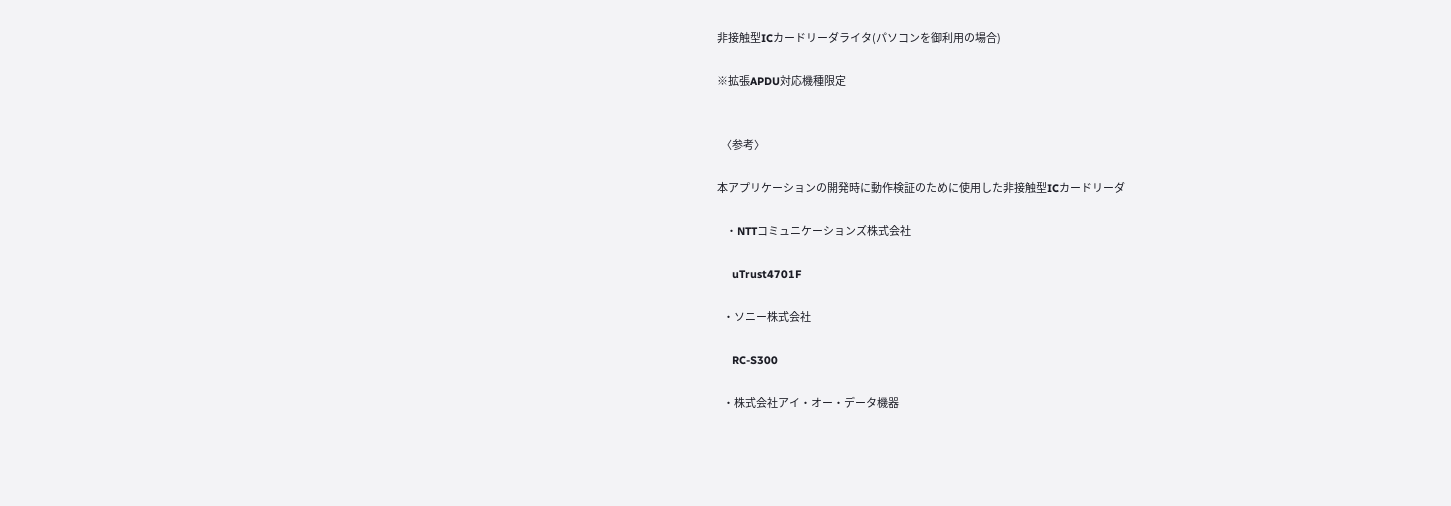非接触型ICカードリーダライタ(パソコンを御利用の場合)

※拡張APDU対応機種限定


  〈参考〉

本アプリケーションの開発時に動作検証のために使用した非接触型ICカードリーダ

   ・NTTコミュニケーションズ株式会社

     uTrust4701F

   ・ソニー株式会社

     RC-S300

   ・株式会社アイ・オー・データ機器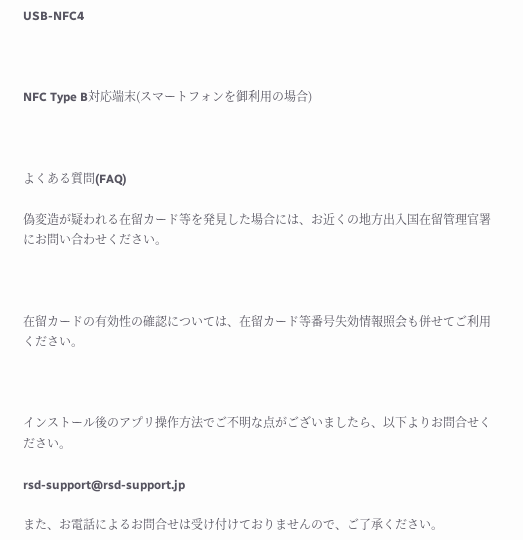USB-NFC4



NFC Type B対応端末(スマートフォンを御利用の場合)



よくある質問(FAQ)

偽変造が疑われる在留カード等を発見した場合には、お近くの地方出入国在留管理官署にお問い合わせください。



在留カードの有効性の確認については、在留カード等番号失効情報照会も併せてご利用ください。



インストール後のアプリ操作方法でご不明な点がございましたら、以下よりお問合せください。

rsd-support@rsd-support.jp

また、お電話によるお問合せは受け付けておりませんので、ご了承ください。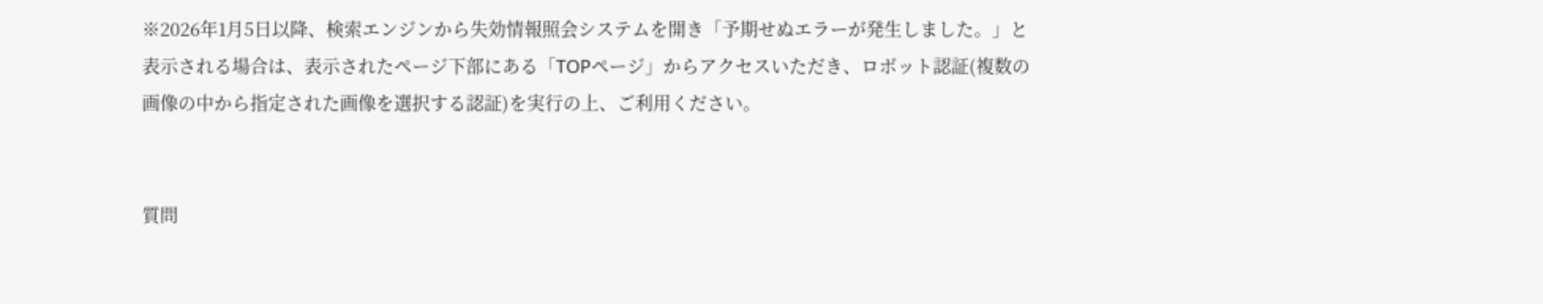※2026年1月5日以降、検索エンジンから失効情報照会システムを開き「予期せぬエラーが発生しました。」と表示される場合は、表示されたページ下部にある「TOPページ」からアクセスいただき、ロボット認証(複数の画像の中から指定された画像を選択する認証)を実行の上、ご利用ください。


質問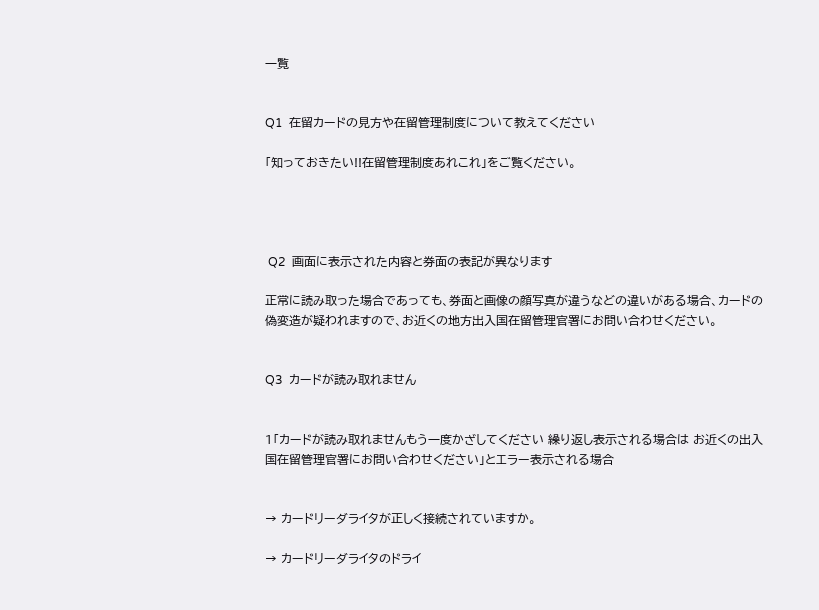一覧


Q1  在留カードの見方や在留管理制度について教えてください

「知っておきたい!!在留管理制度あれこれ」をご覧ください。




 Q2  画面に表示された内容と券面の表記が異なります

正常に読み取った場合であっても、券面と画像の顔写真が違うなどの違いがある場合、カードの偽変造が疑われますので、お近くの地方出入国在留管理官署にお問い合わせください。


Q3  カードが読み取れません


1「カードが読み取れませんもう一度かざしてください 繰り返し表示される場合は お近くの出入国在留管理官署にお問い合わせください」とエラー表示される場合


→ カードリーダライタが正しく接続されていますか。

→ カードリーダライタのドライ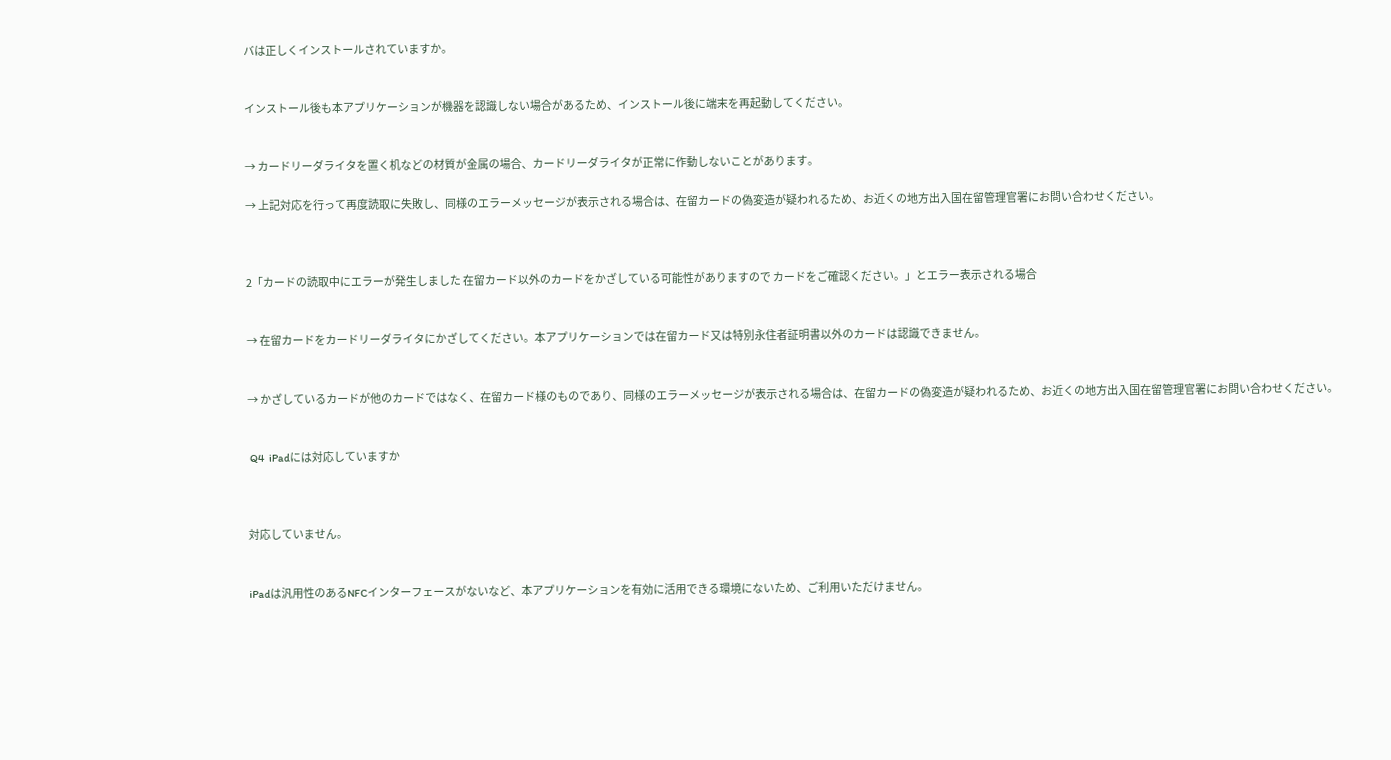バは正しくインストールされていますか。


インストール後も本アプリケーションが機器を認識しない場合があるため、インストール後に端末を再起動してください。


→ カードリーダライタを置く机などの材質が金属の場合、カードリーダライタが正常に作動しないことがあります。

→ 上記対応を行って再度読取に失敗し、同様のエラーメッセージが表示される場合は、在留カードの偽変造が疑われるため、お近くの地方出入国在留管理官署にお問い合わせください。



2「カードの読取中にエラーが発生しました 在留カード以外のカードをかざしている可能性がありますので カードをご確認ください。」とエラー表示される場合


→ 在留カードをカードリーダライタにかざしてください。本アプリケーションでは在留カード又は特別永住者証明書以外のカードは認識できません。


→ かざしているカードが他のカードではなく、在留カード様のものであり、同様のエラーメッセージが表示される場合は、在留カードの偽変造が疑われるため、お近くの地方出入国在留管理官署にお問い合わせください。


 Q4  iPadには対応していますか



対応していません。


iPadは汎用性のあるNFCインターフェースがないなど、本アプリケーションを有効に活用できる環境にないため、ご利用いただけません。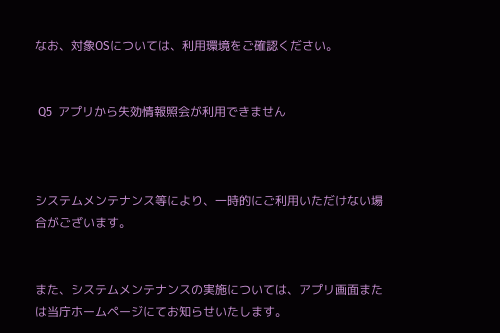なお、対象OSについては、利用環境をご確認ください。


 Q5  アプリから失効情報照会が利用できません



システムメンテナンス等により、一時的にご利用いただけない場合がございます。


また、システムメンテナンスの実施については、アプリ画面または当庁ホームページにてお知らせいたします。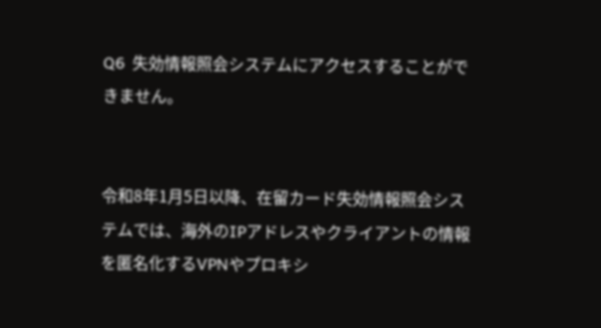Q6  失効情報照会システムにアクセスすることができません。


令和8年1月5日以降、在留カード失効情報照会システムでは、海外のIPアドレスやクライアントの情報を匿名化するVPNやプロキシ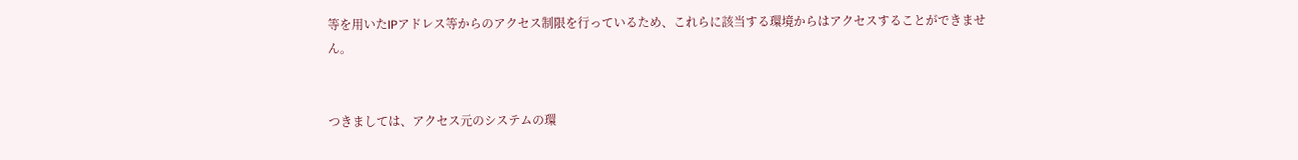等を用いたIPアドレス等からのアクセス制限を行っているため、これらに該当する環境からはアクセスすることができません。


つきましては、アクセス元のシステムの環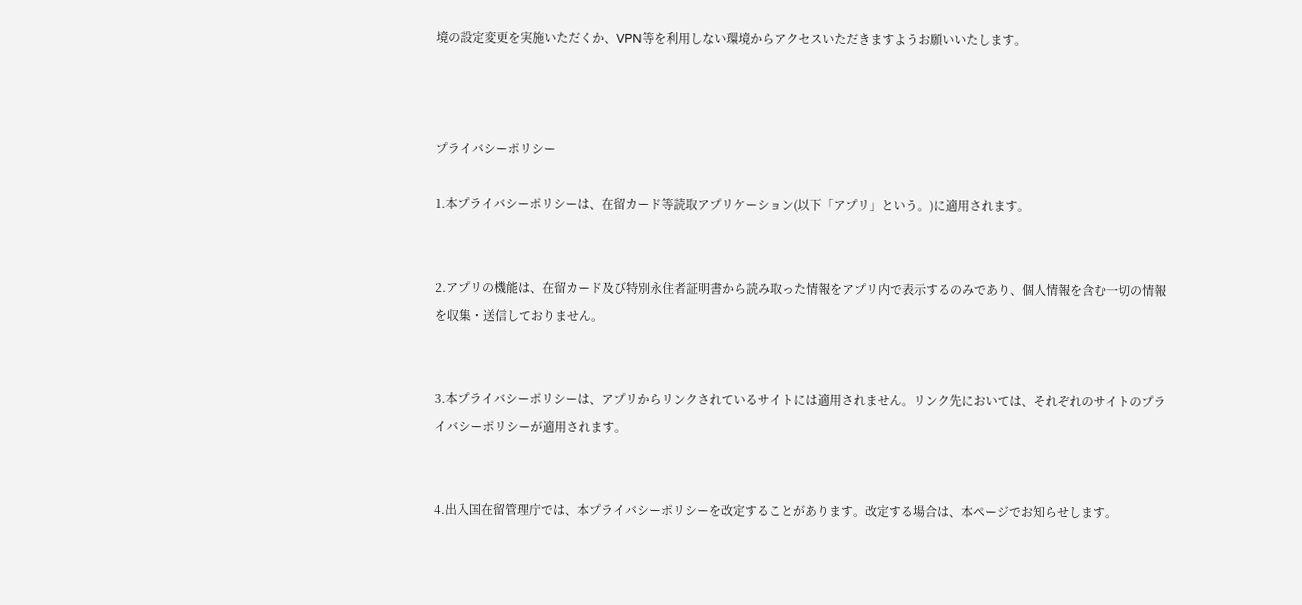境の設定変更を実施いただくか、VPN等を利用しない環境からアクセスいただきますようお願いいたします。



プライバシーポリシー

1.本プライバシーポリシーは、在留カード等読取アプリケーション(以下「アプリ」という。)に適用されます。


2.アプリの機能は、在留カード及び特別永住者証明書から読み取った情報をアプリ内で表示するのみであり、個人情報を含む一切の情報を収集・送信しておりません。


3.本プライバシーポリシーは、アプリからリンクされているサイトには適用されません。リンク先においては、それぞれのサイトのプライバシーポリシーが適用されます。


4.出入国在留管理庁では、本プライバシーポリシーを改定することがあります。改定する場合は、本ページでお知らせします。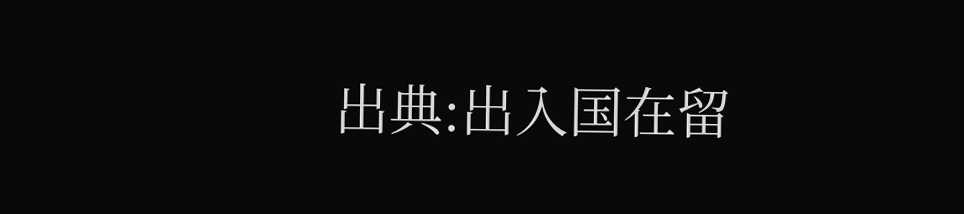出典:出入国在留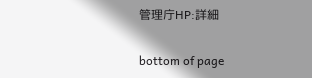管理庁HP:詳細

bottom of page